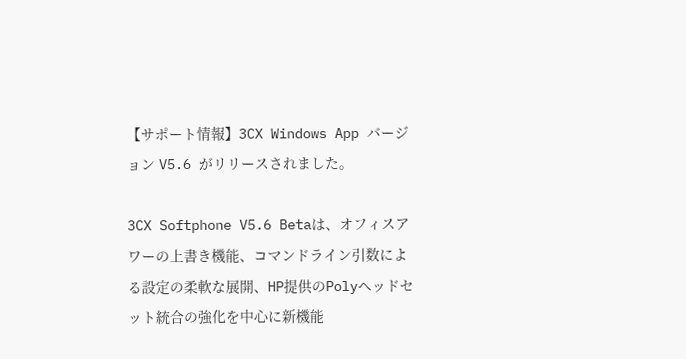【サポート情報】3CX Windows App バージョン V5.6 がリリースされました。

3CX Softphone V5.6 Betaは、オフィスアワーの上書き機能、コマンドライン引数による設定の柔軟な展開、HP提供のPolyヘッドセット統合の強化を中心に新機能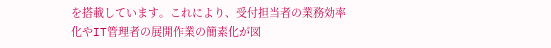を搭載しています。これにより、受付担当者の業務効率化やIT管理者の展開作業の簡素化が図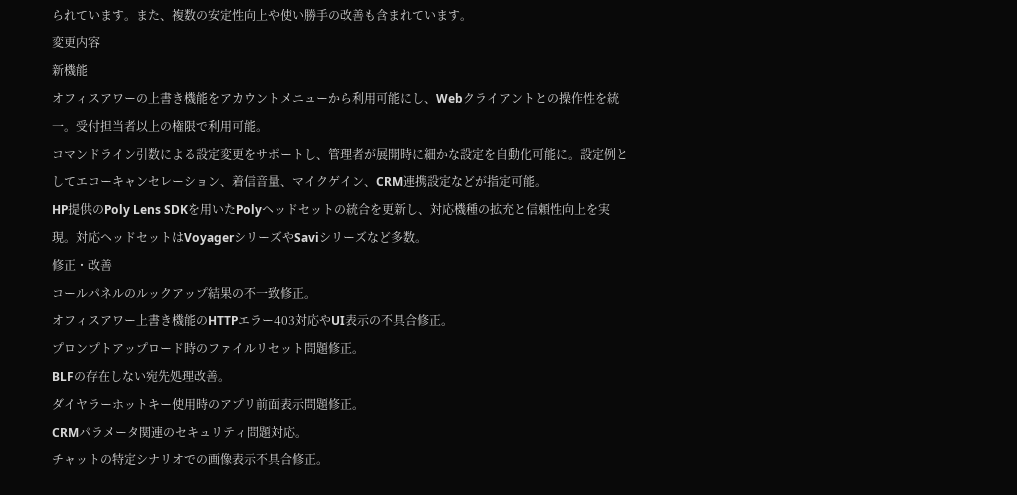られています。また、複数の安定性向上や使い勝手の改善も含まれています。
変更内容
新機能
オフィスアワーの上書き機能をアカウントメニューから利用可能にし、Webクライアントとの操作性を統一。受付担当者以上の権限で利用可能。
コマンドライン引数による設定変更をサポートし、管理者が展開時に細かな設定を自動化可能に。設定例としてエコーキャンセレーション、着信音量、マイクゲイン、CRM連携設定などが指定可能。
HP提供のPoly Lens SDKを用いたPolyヘッドセットの統合を更新し、対応機種の拡充と信頼性向上を実現。対応ヘッドセットはVoyagerシリーズやSaviシリーズなど多数。
修正・改善
コールパネルのルックアップ結果の不一致修正。
オフィスアワー上書き機能のHTTPエラー403対応やUI表示の不具合修正。
プロンプトアップロード時のファイルリセット問題修正。
BLFの存在しない宛先処理改善。
ダイヤラーホットキー使用時のアプリ前面表示問題修正。
CRMパラメータ関連のセキュリティ問題対応。
チャットの特定シナリオでの画像表示不具合修正。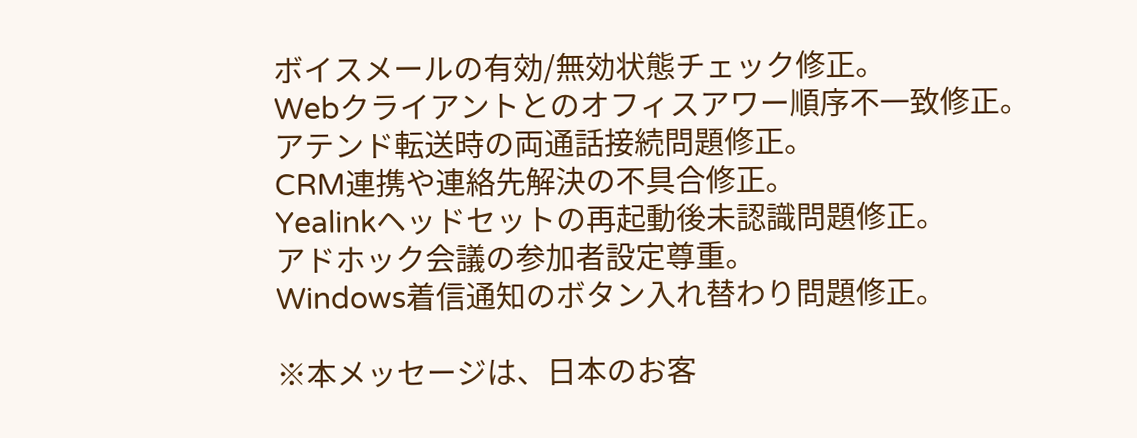ボイスメールの有効/無効状態チェック修正。
Webクライアントとのオフィスアワー順序不一致修正。
アテンド転送時の両通話接続問題修正。
CRM連携や連絡先解決の不具合修正。
Yealinkヘッドセットの再起動後未認識問題修正。
アドホック会議の参加者設定尊重。
Windows着信通知のボタン入れ替わり問題修正。

※本メッセージは、日本のお客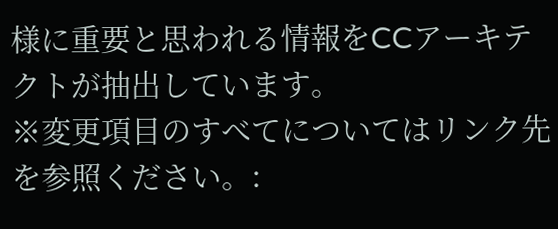様に重要と思われる情報をCCアーキテクトが抽出しています。
※変更項目のすべてについてはリンク先を参照ください。: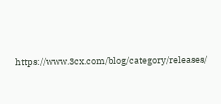https://www.3cx.com/blog/category/releases/